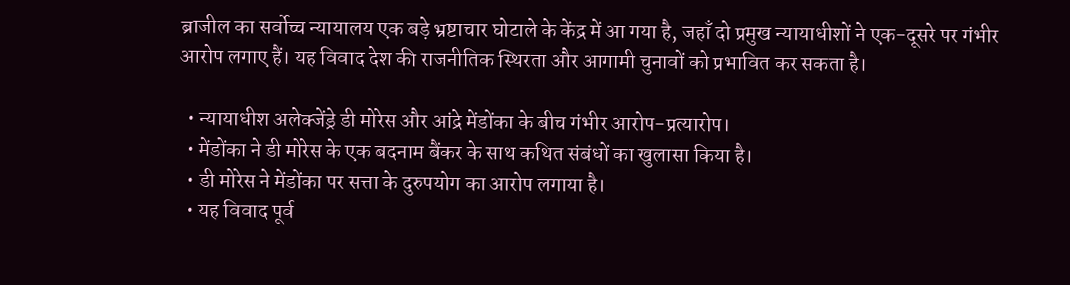ब्राजील का सर्वोच्च न्यायालय एक बड़े भ्रष्टाचार घोटाले के केंद्र में आ गया है, जहाँ दो प्रमुख न्यायाधीशों ने एक-दूसरे पर गंभीर आरोप लगाए हैं। यह विवाद देश की राजनीतिक स्थिरता और आगामी चुनावों को प्रभावित कर सकता है।

  • न्यायाधीश अलेक्जेंड्रे डी मोरेस और आंद्रे मेंडोंका के बीच गंभीर आरोप-प्रत्यारोप।
  • मेंडोंका ने डी मोरेस के एक बदनाम बैंकर के साथ कथित संबंधों का खुलासा किया है।
  • डी मोरेस ने मेंडोंका पर सत्ता के दुरुपयोग का आरोप लगाया है।
  • यह विवाद पूर्व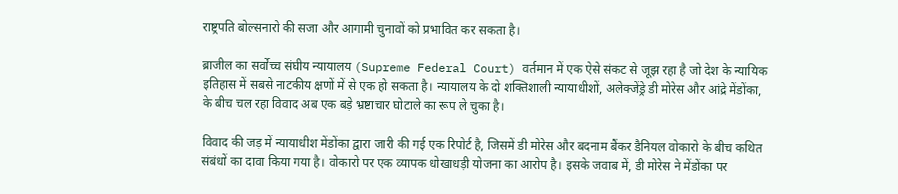राष्ट्रपति बोल्सनारो की सजा और आगामी चुनावों को प्रभावित कर सकता है।

ब्राजील का सर्वोच्च संघीय न्यायालय (Supreme Federal Court) वर्तमान में एक ऐसे संकट से जूझ रहा है जो देश के न्यायिक इतिहास में सबसे नाटकीय क्षणों में से एक हो सकता है। न्यायालय के दो शक्तिशाली न्यायाधीशों, अलेक्जेंड्रे डी मोरेस और आंद्रे मेंडोंका, के बीच चल रहा विवाद अब एक बड़े भ्रष्टाचार घोटाले का रूप ले चुका है।

विवाद की जड़ में न्यायाधीश मेंडोंका द्वारा जारी की गई एक रिपोर्ट है, जिसमें डी मोरेस और बदनाम बैंकर डैनियल वोकारो के बीच कथित संबंधों का दावा किया गया है। वोकारो पर एक व्यापक धोखाधड़ी योजना का आरोप है। इसके जवाब में, डी मोरेस ने मेंडोंका पर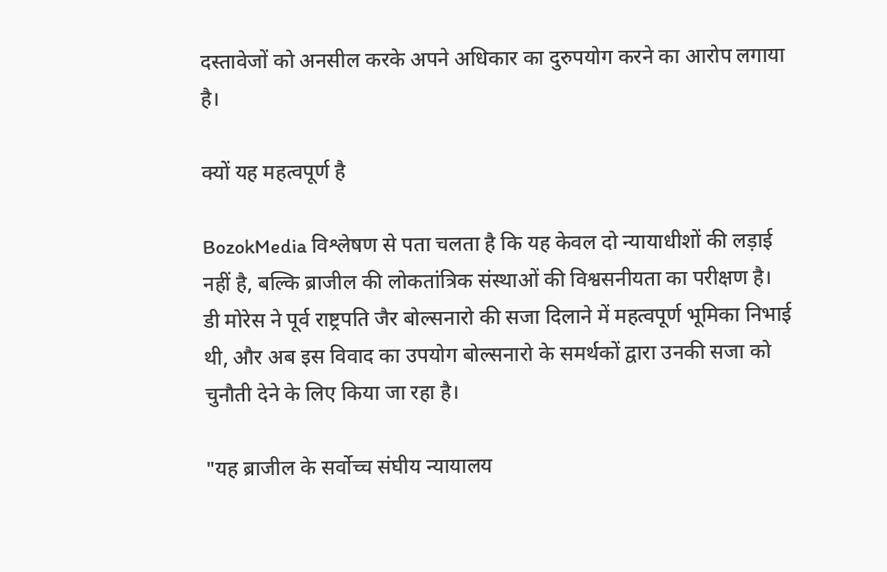दस्तावेजों को अनसील करके अपने अधिकार का दुरुपयोग करने का आरोप लगाया है।

क्यों यह महत्वपूर्ण है

BozokMedia विश्लेषण से पता चलता है कि यह केवल दो न्यायाधीशों की लड़ाई नहीं है, बल्कि ब्राजील की लोकतांत्रिक संस्थाओं की विश्वसनीयता का परीक्षण है। डी मोरेस ने पूर्व राष्ट्रपति जैर बोल्सनारो की सजा दिलाने में महत्वपूर्ण भूमिका निभाई थी, और अब इस विवाद का उपयोग बोल्सनारो के समर्थकों द्वारा उनकी सजा को चुनौती देने के लिए किया जा रहा है।

"यह ब्राजील के सर्वोच्च संघीय न्यायालय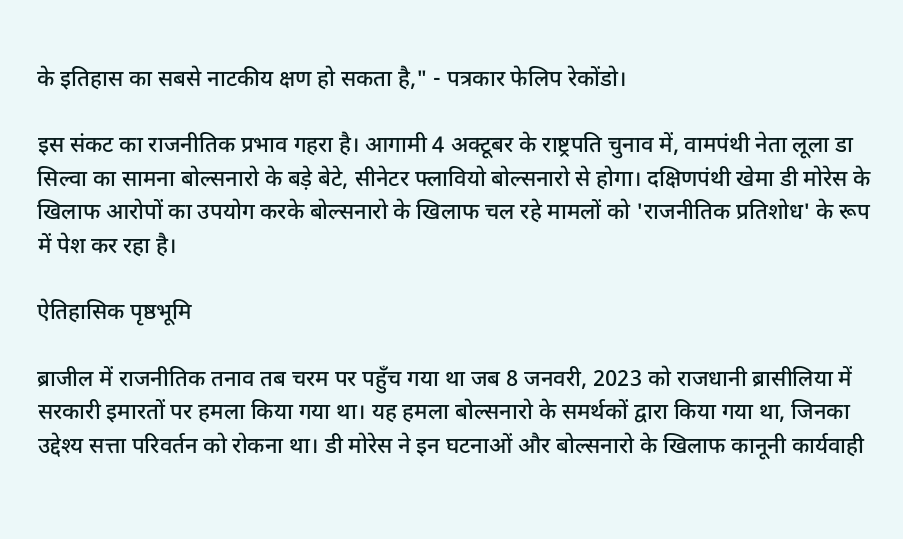के इतिहास का सबसे नाटकीय क्षण हो सकता है," - पत्रकार फेलिप रेकोंडो।

इस संकट का राजनीतिक प्रभाव गहरा है। आगामी 4 अक्टूबर के राष्ट्रपति चुनाव में, वामपंथी नेता लूला डा सिल्वा का सामना बोल्सनारो के बड़े बेटे, सीनेटर फ्लावियो बोल्सनारो से होगा। दक्षिणपंथी खेमा डी मोरेस के खिलाफ आरोपों का उपयोग करके बोल्सनारो के खिलाफ चल रहे मामलों को 'राजनीतिक प्रतिशोध' के रूप में पेश कर रहा है।

ऐतिहासिक पृष्ठभूमि

ब्राजील में राजनीतिक तनाव तब चरम पर पहुँच गया था जब 8 जनवरी, 2023 को राजधानी ब्रासीलिया में सरकारी इमारतों पर हमला किया गया था। यह हमला बोल्सनारो के समर्थकों द्वारा किया गया था, जिनका उद्देश्य सत्ता परिवर्तन को रोकना था। डी मोरेस ने इन घटनाओं और बोल्सनारो के खिलाफ कानूनी कार्यवाही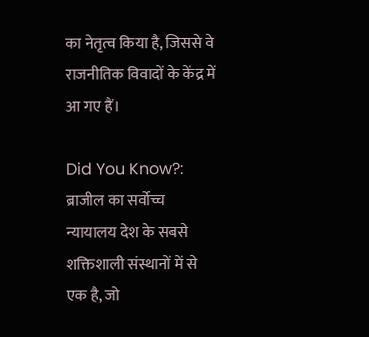का नेतृत्व किया है, जिससे वे राजनीतिक विवादों के केंद्र में आ गए हैं।

Did You Know?: ब्राजील का सर्वोच्च न्यायालय देश के सबसे शक्तिशाली संस्थानों में से एक है, जो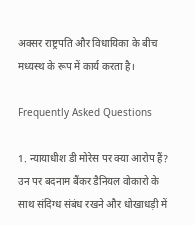अक्सर राष्ट्रपति और विधायिका के बीच मध्यस्थ के रूप में कार्य करता है।

Frequently Asked Questions

1. न्यायाधीश डी मोरेस पर क्या आरोप हैं?
उन पर बदनाम बैंकर डैनियल वोकारो के साथ संदिग्ध संबंध रखने और धोखाधड़ी में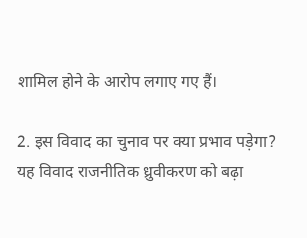शामिल होने के आरोप लगाए गए हैं।

2. इस विवाद का चुनाव पर क्या प्रभाव पड़ेगा?
यह विवाद राजनीतिक ध्रुवीकरण को बढ़ा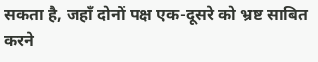सकता है, जहाँ दोनों पक्ष एक-दूसरे को भ्रष्ट साबित करने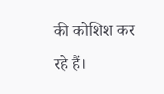की कोशिश कर रहे हैं।